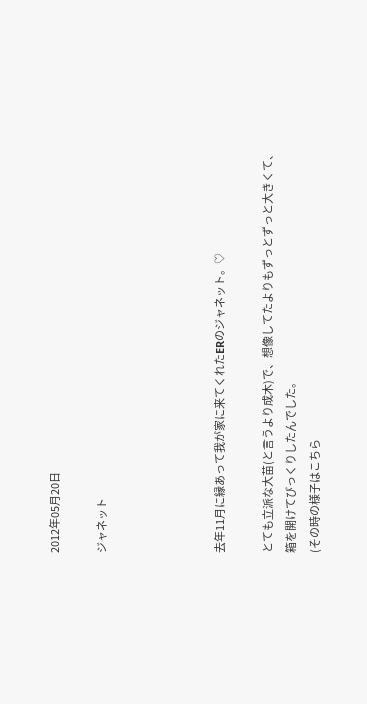2012年05月20日

ジャネット




去年11月に縁あって我が家に来てくれたERのジャネット。♡

とても立派な大苗(と言うより成木)で、想像してたよりもずっとずっと大きくて、
箱を開けてびっくりしたんでした。
(その時の様子はこちら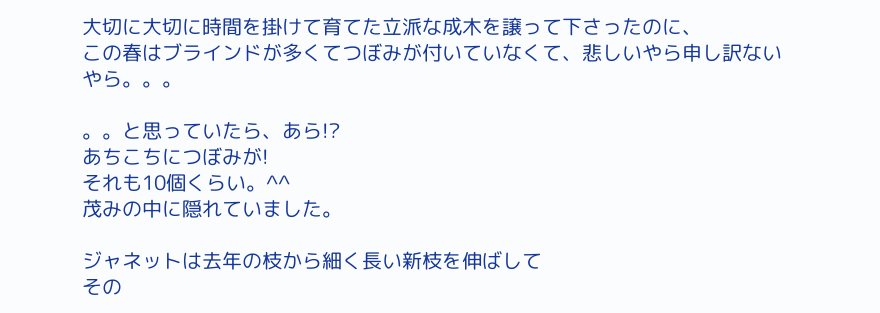大切に大切に時間を掛けて育てた立派な成木を譲って下さったのに、
この春はブラインドが多くてつぼみが付いていなくて、悲しいやら申し訳ないやら。。。

。。と思っていたら、あら!?
あちこちにつぼみが!
それも10個くらい。^^
茂みの中に隠れていました。

ジャネットは去年の枝から細く長い新枝を伸ばして
その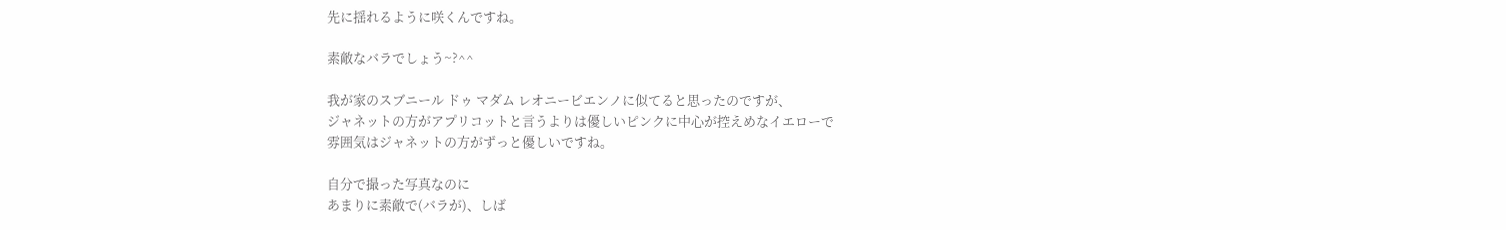先に揺れるように咲くんですね。

素敵なバラでしょう~?^^

我が家のスブニール ドゥ マダム レオニービエンノに似てると思ったのですが、
ジャネットの方がアプリコットと言うよりは優しいピンクに中心が控えめなイエローで
雰囲気はジャネットの方がずっと優しいですね。

自分で撮った写真なのに
あまりに素敵で(バラが)、しば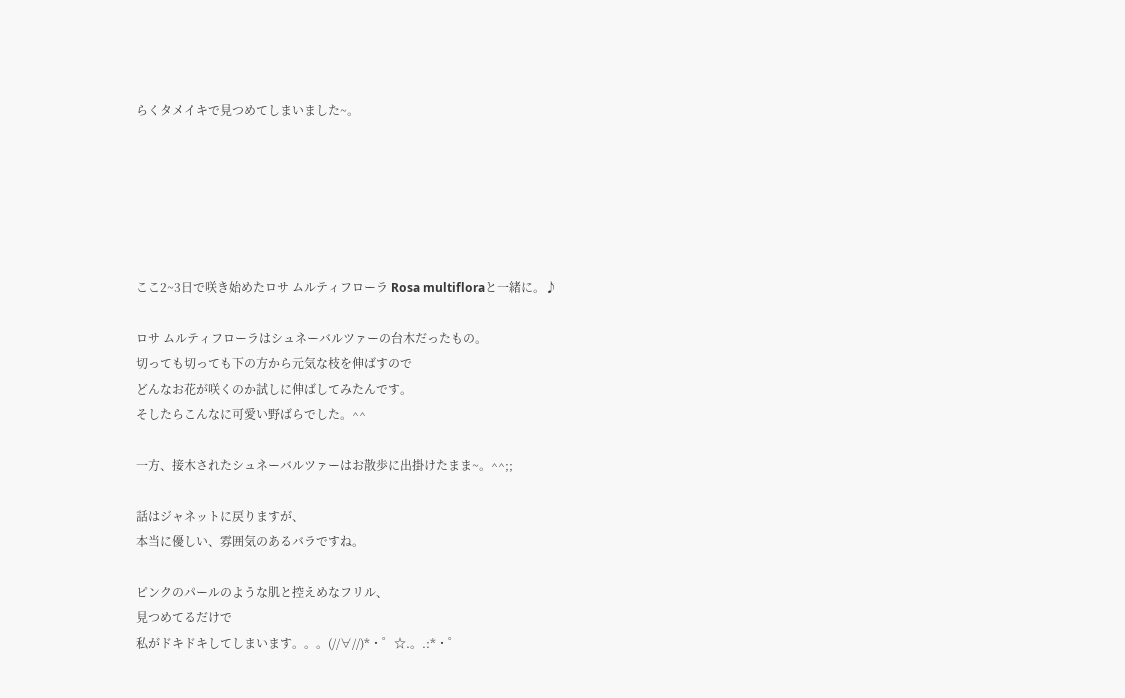らくタメイキで見つめてしまいました~。






ここ2~3日で咲き始めたロサ ムルティフローラ Rosa multifloraと一緒に。♪

ロサ ムルティフローラはシュネーバルツァーの台木だったもの。
切っても切っても下の方から元気な枝を伸ばすので
どんなお花が咲くのか試しに伸ばしてみたんです。
そしたらこんなに可愛い野ばらでした。^^

一方、接木されたシュネーバルツァーはお散歩に出掛けたまま~。^^;;

話はジャネットに戻りますが、
本当に優しい、雰囲気のあるバラですね。

ピンクのパールのような肌と控えめなフリル、
見つめてるだけで
私がドキドキしてしまいます。。。(//∀//)*・゜☆.。.:*・゜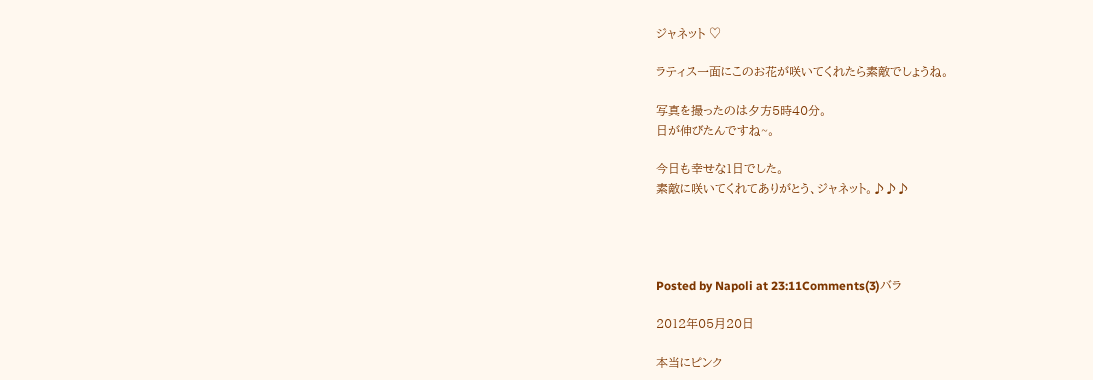ジャネット ♡

ラティス一面にこのお花が咲いてくれたら素敵でしょうね。

写真を撮ったのは夕方5時40分。
日が伸びたんですね~。

今日も幸せな1日でした。
素敵に咲いてくれてありがとう、ジャネット。♪♪♪




Posted by Napoli at 23:11Comments(3)バラ

2012年05月20日

本当にピンク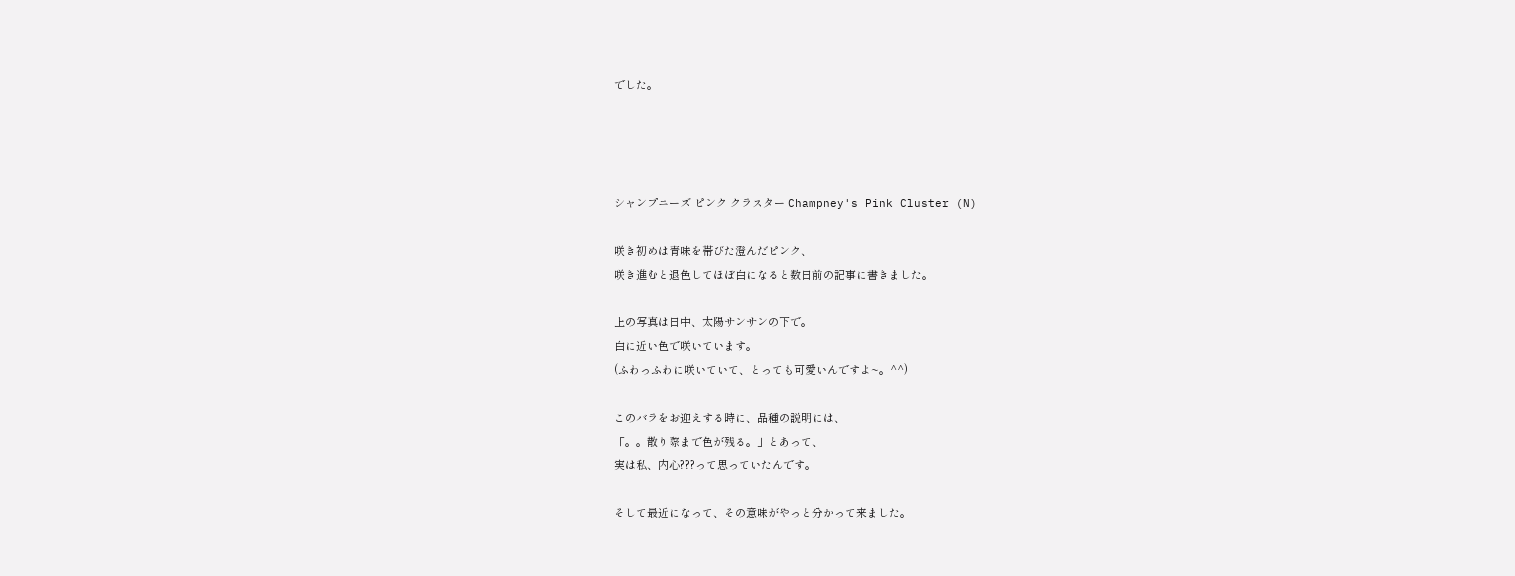でした。




シャンプニーズ ピンク クラスター Champney's Pink Cluster (N)

咲き初めは青味を帯びた澄んだピンク、
咲き進むと退色してほぼ白になると数日前の記事に書きました。

上の写真は日中、太陽サンサンの下で。
白に近い色で咲いています。
(ふわっふわに咲いていて、とっても可愛いんですよ~。^^)

このバラをお迎えする時に、品種の説明には、
「。。散り際まで色が残る。」とあって、
実は私、内心???って思っていたんです。

そして最近になって、その意味がやっと分かって来ました。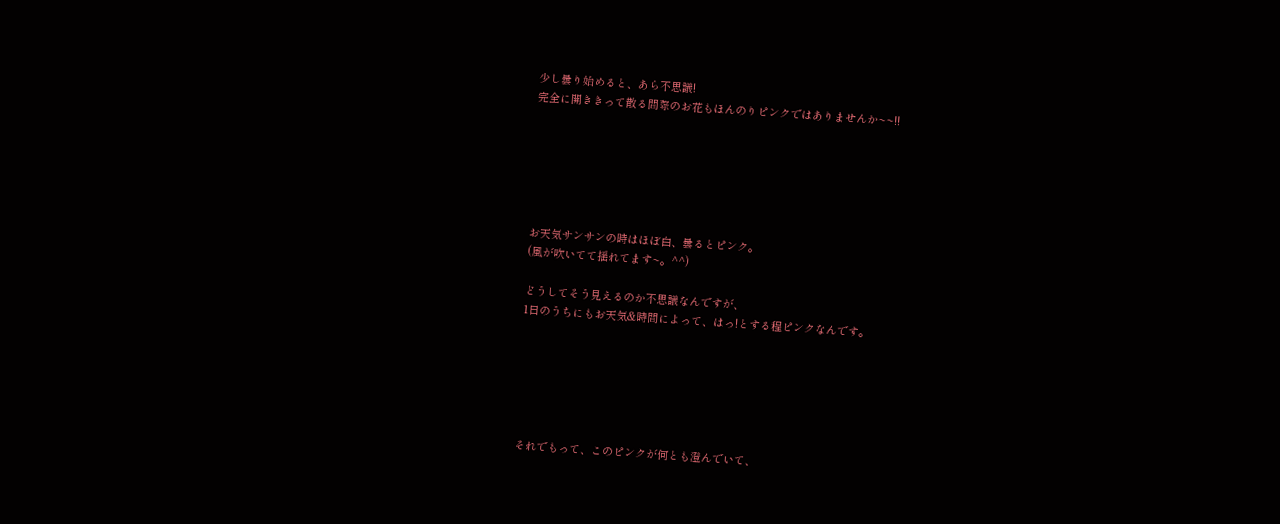少し曇り始めると、あら不思議!
完全に開ききって散る間際のお花もほんのりピンクではありませんか~~!!






お天気サンサンの時はほぼ白、曇るとピンク。
(風が吹いてて揺れてます~。^^)

どうしてそう見えるのか不思議なんですが、
1日のうちにもお天気&時間によって、はっ!とする程ピンクなんです。






それでもって、このピンクが何とも澄んでいて、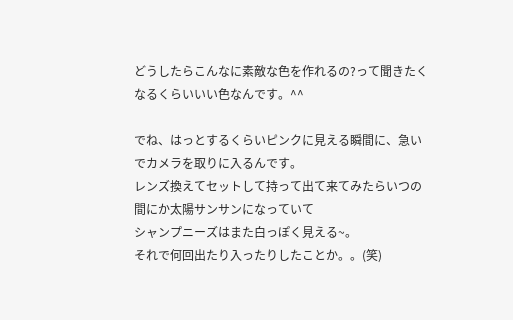どうしたらこんなに素敵な色を作れるの?って聞きたくなるくらいいい色なんです。^^

でね、はっとするくらいピンクに見える瞬間に、急いでカメラを取りに入るんです。
レンズ換えてセットして持って出て来てみたらいつの間にか太陽サンサンになっていて
シャンプニーズはまた白っぽく見える~。
それで何回出たり入ったりしたことか。。(笑)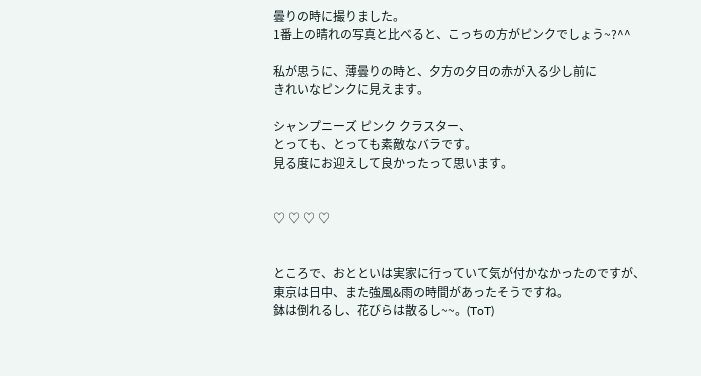曇りの時に撮りました。
1番上の晴れの写真と比べると、こっちの方がピンクでしょう~?^^

私が思うに、薄曇りの時と、夕方の夕日の赤が入る少し前に
きれいなピンクに見えます。

シャンプニーズ ピンク クラスター、
とっても、とっても素敵なバラです。
見る度にお迎えして良かったって思います。


♡ ♡ ♡ ♡


ところで、おとといは実家に行っていて気が付かなかったのですが、
東京は日中、また強風&雨の時間があったそうですね。
鉢は倒れるし、花びらは散るし~~。(ToT)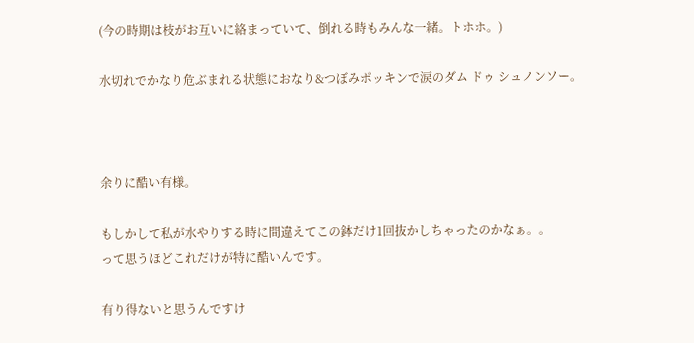(今の時期は枝がお互いに絡まっていて、倒れる時もみんな一緒。トホホ。)

水切れでかなり危ぶまれる状態におなり&つぼみポッキンで涙のダム ドゥ シュノンソー。



余りに酷い有様。

もしかして私が水やりする時に間違えてこの鉢だけ1回抜かしちゃったのかなぁ。。
って思うほどこれだけが特に酷いんです。

有り得ないと思うんですけ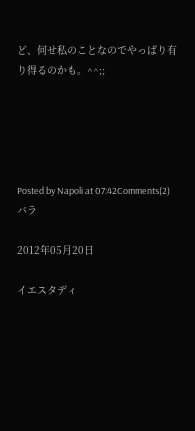ど、何せ私のことなのでやっぱり有り得るのかも。^^;;





Posted by Napoli at 07:42Comments(2)バラ

2012年05月20日

イエスタディ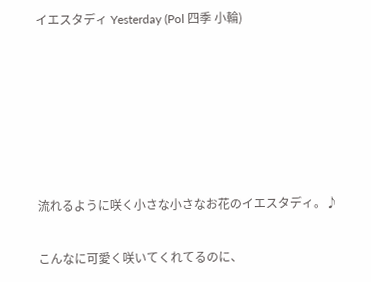イエスタディ Yesterday (Pol 四季 小輪)






流れるように咲く小さな小さなお花のイエスタディ。♪

こんなに可愛く咲いてくれてるのに、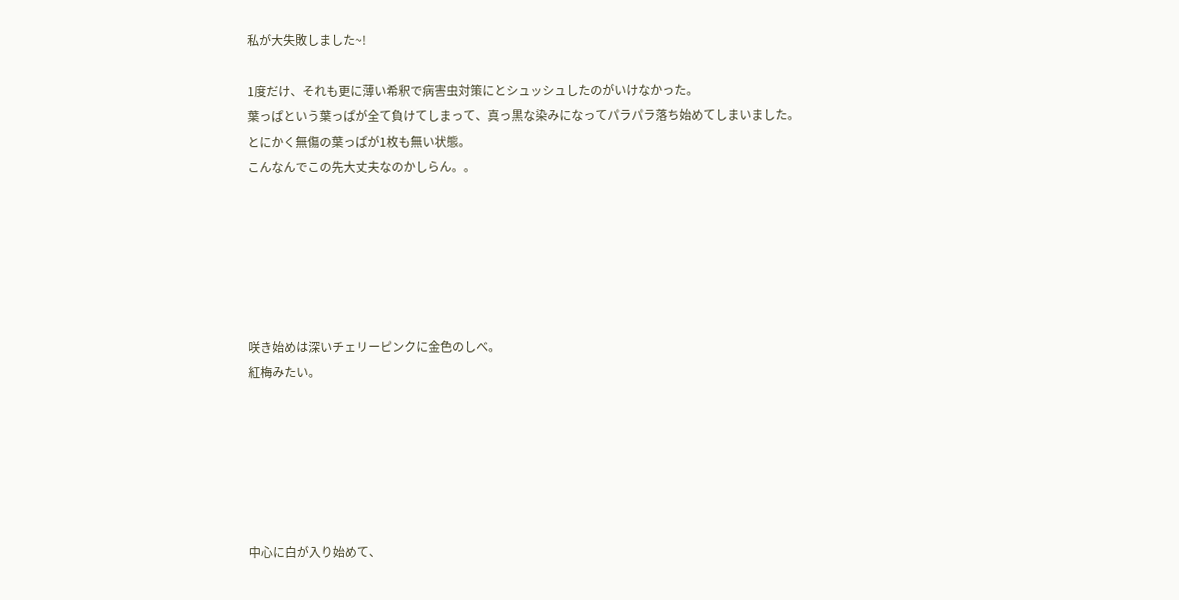私が大失敗しました~!

1度だけ、それも更に薄い希釈で病害虫対策にとシュッシュしたのがいけなかった。
葉っぱという葉っぱが全て負けてしまって、真っ黒な染みになってパラパラ落ち始めてしまいました。
とにかく無傷の葉っぱが1枚も無い状態。
こんなんでこの先大丈夫なのかしらん。。






咲き始めは深いチェリーピンクに金色のしべ。
紅梅みたい。






中心に白が入り始めて、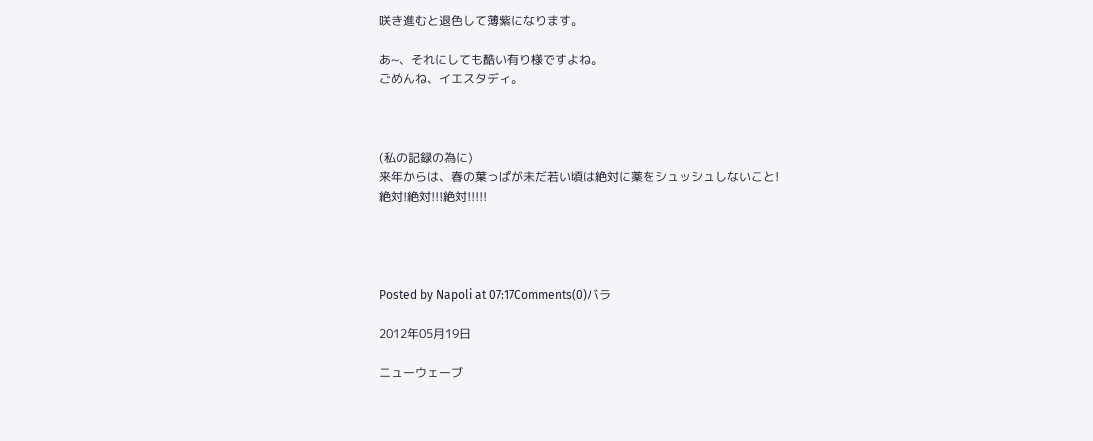咲き進むと退色して薄紫になります。

あ~、それにしても酷い有り様ですよね。
ごめんね、イエスタディ。



(私の記録の為に)
来年からは、春の葉っぱが未だ若い頃は絶対に薬をシュッシュしないこと!
絶対!絶対!!!絶対!!!!!




Posted by Napoli at 07:17Comments(0)バラ

2012年05月19日

ニューウェーブ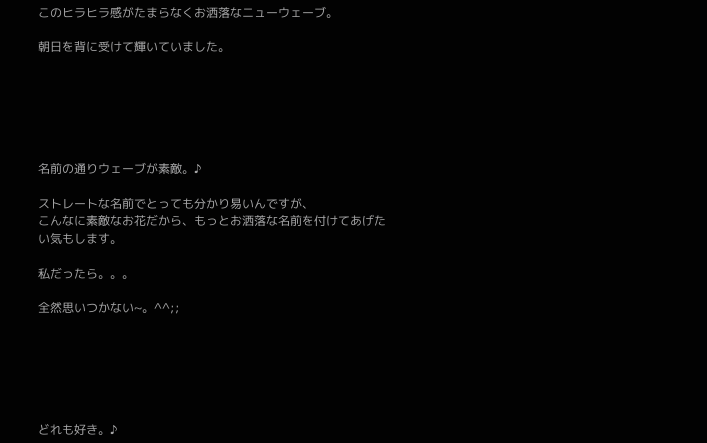このヒラヒラ感がたまらなくお洒落なニューウェーブ。

朝日を背に受けて輝いていました。






名前の通りウェーブが素敵。♪

ストレートな名前でとっても分かり易いんですが、
こんなに素敵なお花だから、もっとお洒落な名前を付けてあげたい気もします。

私だったら。。。

全然思いつかない~。^^;;






どれも好き。♪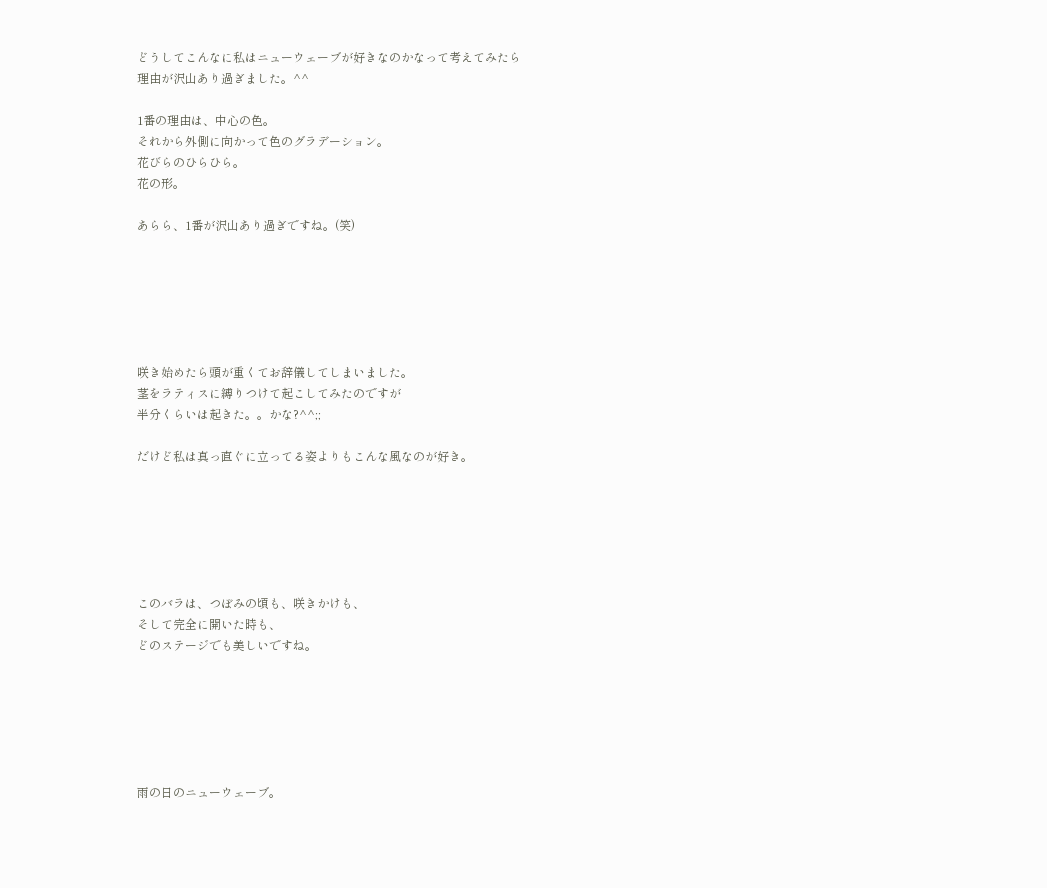どうしてこんなに私はニューウェーブが好きなのかなって考えてみたら
理由が沢山あり過ぎました。^^

1番の理由は、中心の色。
それから外側に向かって色のグラデーション。
花びらのひらひら。
花の形。

あらら、1番が沢山あり過ぎですね。(笑)






咲き始めたら頭が重くてお辞儀してしまいました。
茎をラティスに縛りつけて起こしてみたのですが
半分くらいは起きた。。かな?^^;;

だけど私は真っ直ぐに立ってる姿よりもこんな風なのが好き。






このバラは、つぼみの頃も、咲きかけも、
そして完全に開いた時も、
どのステージでも美しいですね。






雨の日のニューウェーブ。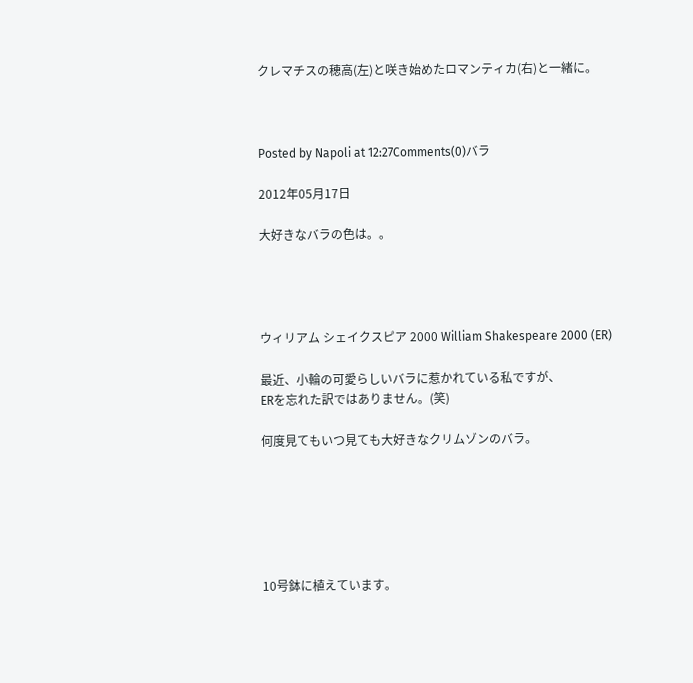クレマチスの穂高(左)と咲き始めたロマンティカ(右)と一緒に。



Posted by Napoli at 12:27Comments(0)バラ

2012年05月17日

大好きなバラの色は。。




ウィリアム シェイクスピア 2000 William Shakespeare 2000 (ER)

最近、小輪の可愛らしいバラに惹かれている私ですが、
ERを忘れた訳ではありません。(笑)

何度見てもいつ見ても大好きなクリムゾンのバラ。






10号鉢に植えています。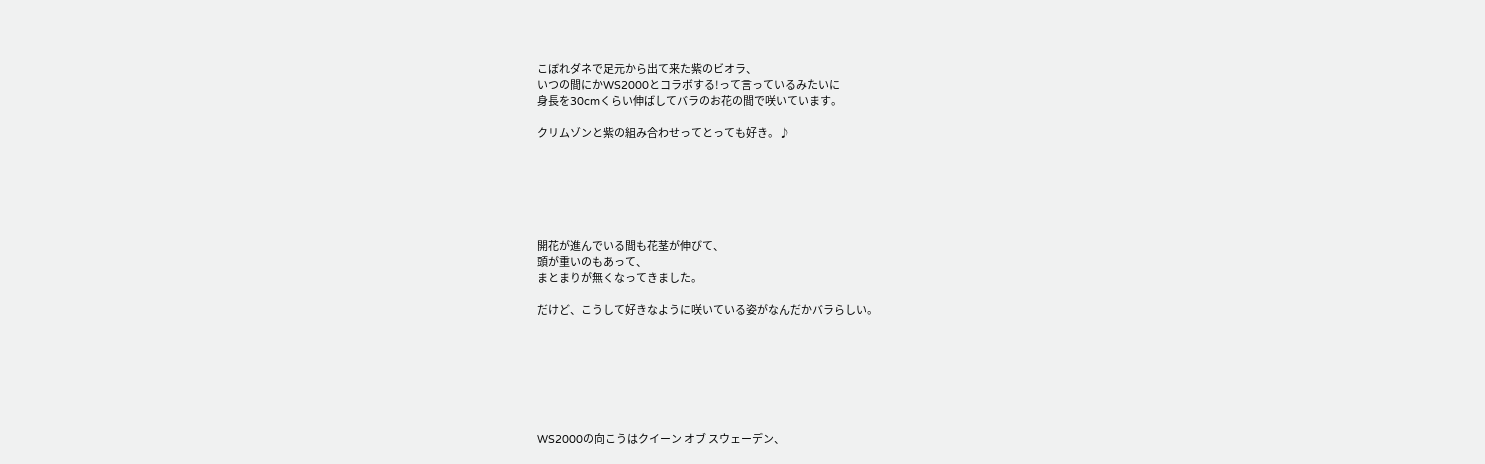こぼれダネで足元から出て来た紫のビオラ、
いつの間にかWS2000とコラボする!って言っているみたいに
身長を30cmくらい伸ばしてバラのお花の間で咲いています。

クリムゾンと紫の組み合わせってとっても好き。♪






開花が進んでいる間も花茎が伸びて、
頭が重いのもあって、
まとまりが無くなってきました。

だけど、こうして好きなように咲いている姿がなんだかバラらしい。







WS2000の向こうはクイーン オブ スウェーデン、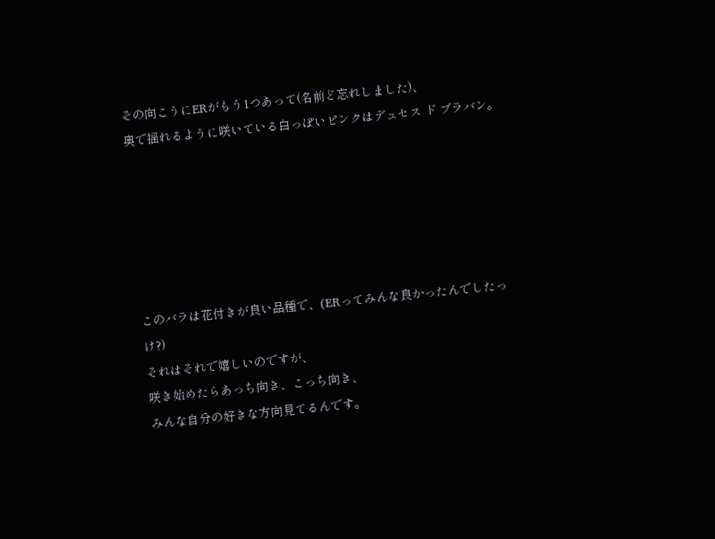その向こうにERがもう1つあって(名前ど忘れしました)、
奥で揺れるように咲いている白っぽいピンクはデュセス ド ブラバン。






このバラは花付きが良い品種で、(ERってみんな良かったんでしたっけ?)
それはそれで嬉しいのですが、
咲き始めたらあっち向き、こっち向き、
みんな自分の好きな方向見てるんです。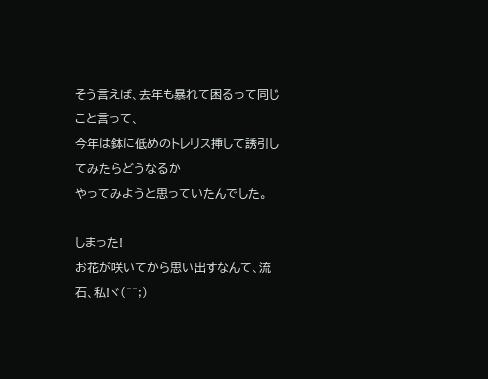そう言えば、去年も暴れて困るって同じこと言って、
今年は鉢に低めのトレリス挿して誘引してみたらどうなるか
やってみようと思っていたんでした。

しまった!
お花が咲いてから思い出すなんて、流石、私!ヾ(^^;)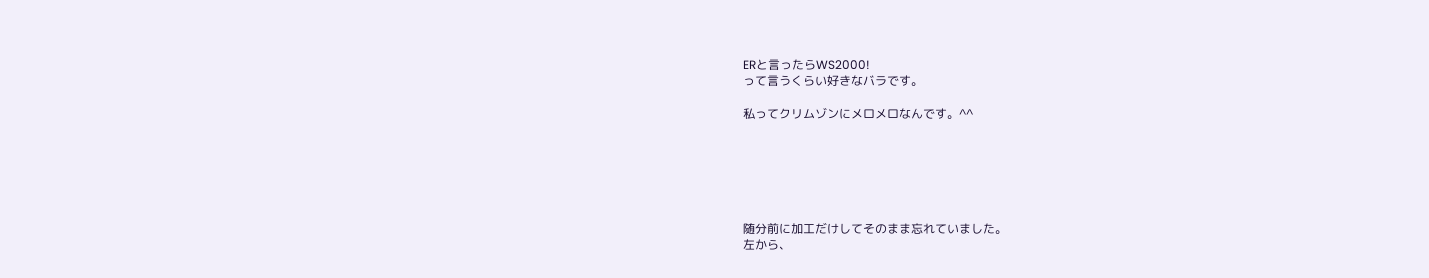ERと言ったらWS2000!
って言うくらい好きなバラです。

私ってクリムゾンにメロメロなんです。^^






随分前に加工だけしてそのまま忘れていました。
左から、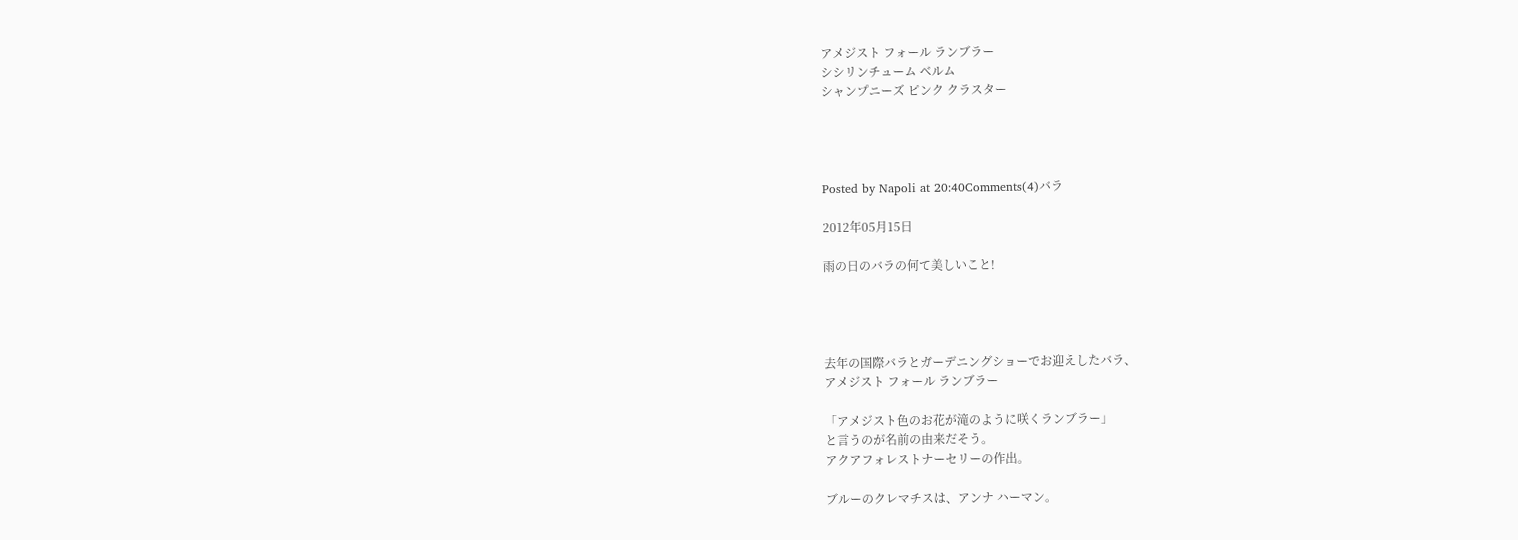アメジスト フォール ランブラー
シシリンチューム ベルム
シャンプニーズ ピンク クラスター




Posted by Napoli at 20:40Comments(4)バラ

2012年05月15日

雨の日のバラの何て美しいこと!




去年の国際バラとガーデニングショーでお迎えしたバラ、
アメジスト フォール ランブラー

「アメジスト色のお花が滝のように咲くランブラー」
と言うのが名前の由来だそう。
アクアフォレストナーセリーの作出。

ブルーのクレマチスは、アンナ ハーマン。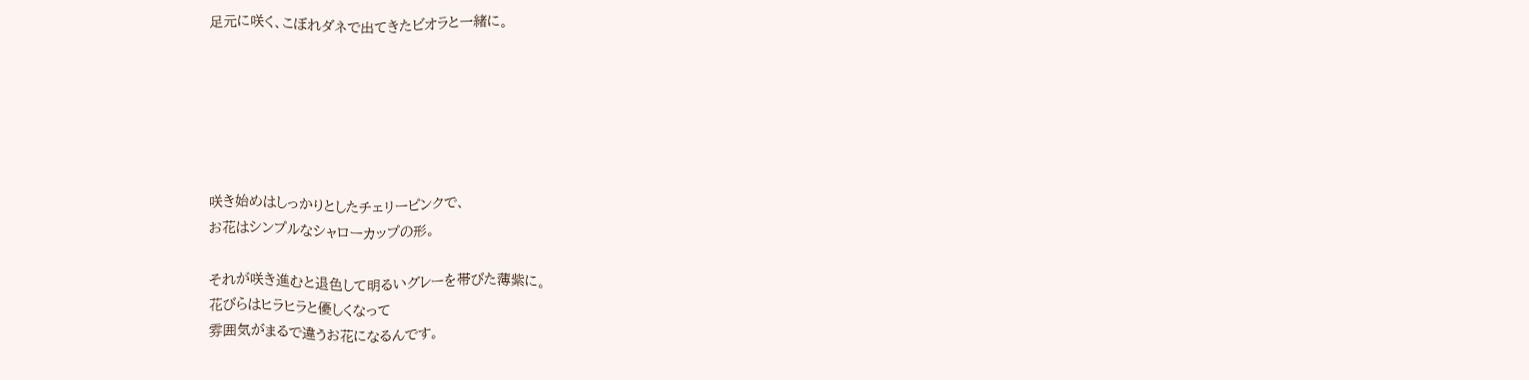足元に咲く、こぼれダネで出てきたビオラと一緒に。






咲き始めはしっかりとしたチェリーピンクで、
お花はシンプルなシャローカップの形。

それが咲き進むと退色して明るいグレーを帯びた薄紫に。
花びらはヒラヒラと優しくなって
雰囲気がまるで違うお花になるんです。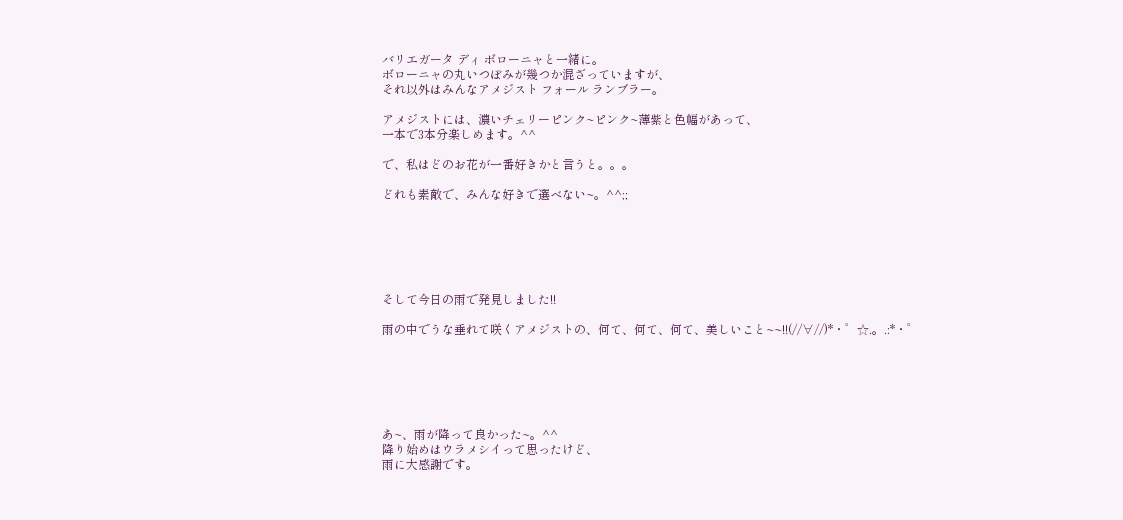バリエガータ ディ ボローニャと一緒に。
ボローニャの丸いつぼみが幾つか混ざっていますが、
それ以外はみんなアメジスト フォール ランブラー。

アメジストには、濃いチェリーピンク~ピンク~薄紫と色幅があって、
一本で3本分楽しめます。^^

で、私はどのお花が一番好きかと言うと。。。

どれも素敵で、みんな好きで選べない~。^^;;






そして今日の雨で発見しました!!

雨の中でうな垂れて咲くアメジストの、何て、何て、何て、美しいこと~~!!(//∀//)*・゜☆.。.:*・゜






あ~、雨が降って良かった~。^^
降り始めはウラメシイって思ったけど、
雨に大感謝です。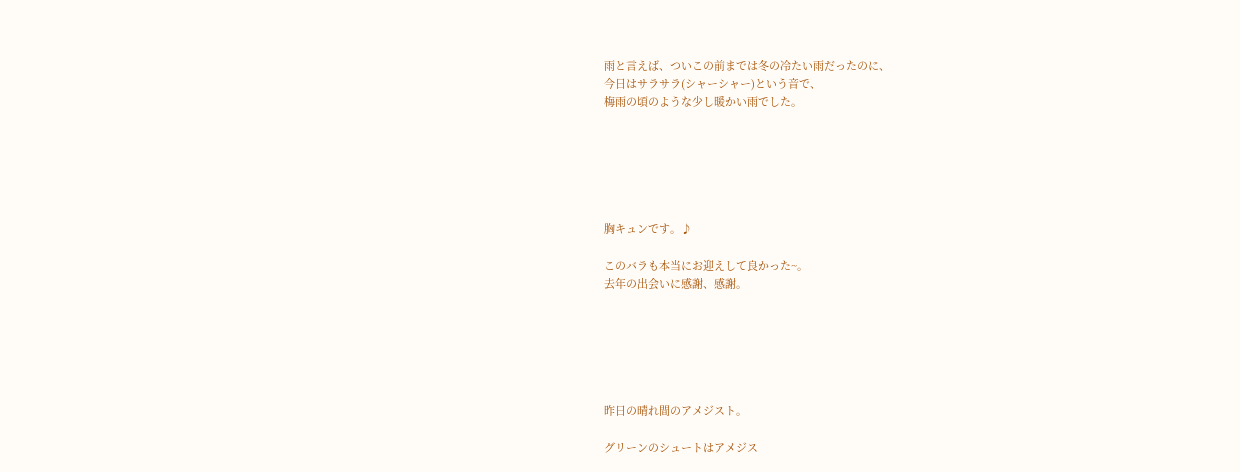雨と言えば、ついこの前までは冬の冷たい雨だったのに、
今日はサラサラ(シャーシャー)という音で、
梅雨の頃のような少し暖かい雨でした。






胸キュンです。♪

このバラも本当にお迎えして良かった~。
去年の出会いに感謝、感謝。






昨日の晴れ間のアメジスト。

グリーンのシュートはアメジス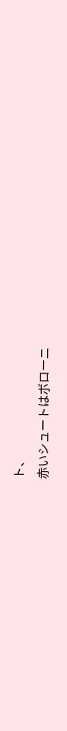ト、
赤いシュートはボローニ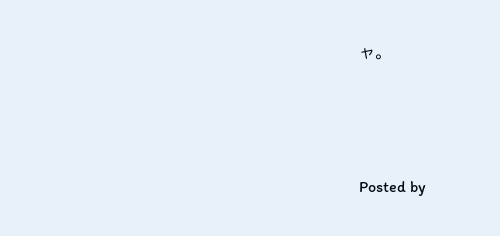ャ。





Posted by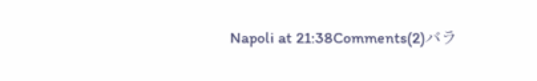Napoli at 21:38Comments(2)バラ